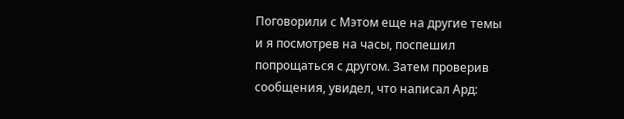Поговорили с Мэтом еще на другие темы и я посмотрев на часы, поспешил попрощаться с другом. Затем проверив сообщения, увидел, что написал Ард: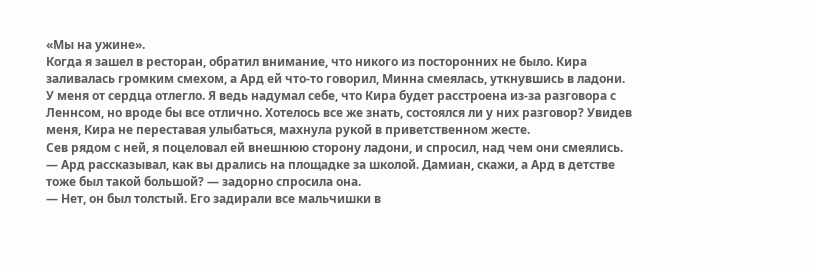«Мы на ужине».
Когда я зашел в ресторан, обратил внимание, что никого из посторонних не было. Кира заливалась громким смехом, а Ард ей что-то говорил, Минна смеялась, уткнувшись в ладони. У меня от сердца отлегло. Я ведь надумал себе, что Кира будет расстроена из-за разговора с Леннсом, но вроде бы все отлично. Хотелось все же знать, состоялся ли у них разговор? Увидев меня, Кира не переставая улыбаться, махнула рукой в приветственном жесте.
Сев рядом с ней, я поцеловал ей внешнюю сторону ладони, и спросил, над чем они смеялись.
— Ард рассказывал, как вы дрались на площадке за школой. Дамиан, скажи, а Ард в детстве тоже был такой большой? — задорно спросила она.
— Нет, он был толстый. Его задирали все мальчишки в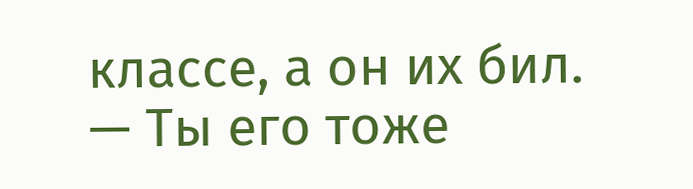классе, а он их бил.
— Ты его тоже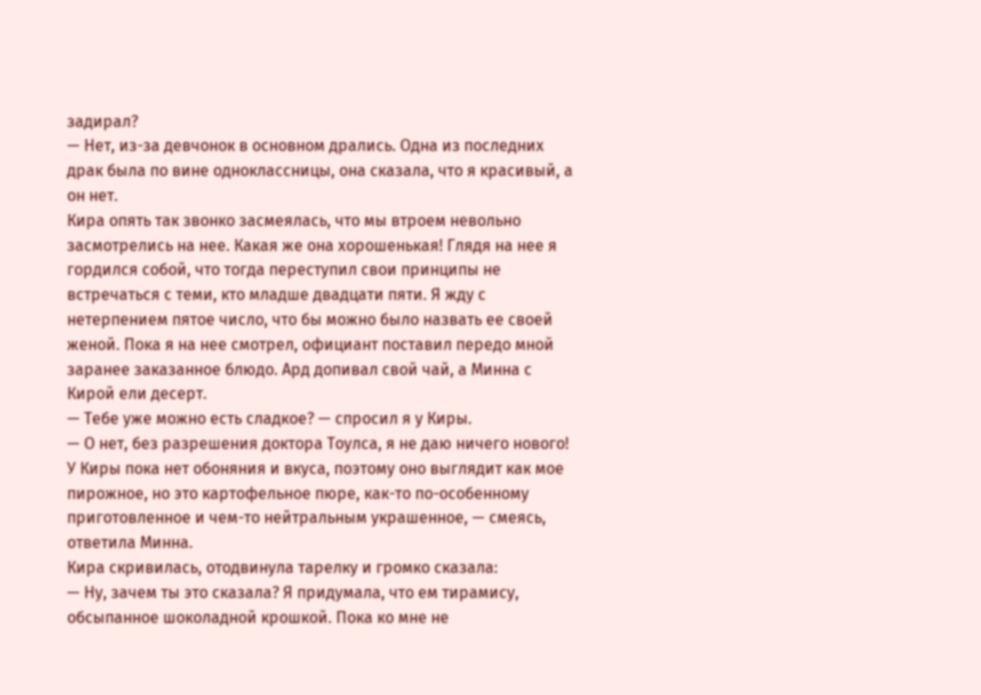задирал?
— Нет, из-за девчонок в основном дрались. Одна из последних драк была по вине одноклассницы, она сказала, что я красивый, а он нет.
Кира опять так звонко засмеялась, что мы втроем невольно засмотрелись на нее. Какая же она хорошенькая! Глядя на нее я гордился собой, что тогда переступил свои принципы не встречаться с теми, кто младше двадцати пяти. Я жду с нетерпением пятое число, что бы можно было назвать ее своей женой. Пока я на нее смотрел, официант поставил передо мной заранее заказанное блюдо. Ард допивал свой чай, а Минна с Кирой ели десерт.
— Тебе уже можно есть сладкое? — спросил я у Киры.
— О нет, без разрешения доктора Тоулса, я не даю ничего нового! У Киры пока нет обоняния и вкуса, поэтому оно выглядит как мое пирожное, но это картофельное пюре, как-то по-особенному приготовленное и чем-то нейтральным украшенное, — смеясь, ответила Минна.
Кира скривилась, отодвинула тарелку и громко сказала:
— Ну, зачем ты это сказала? Я придумала, что ем тирамису, обсыпанное шоколадной крошкой. Пока ко мне не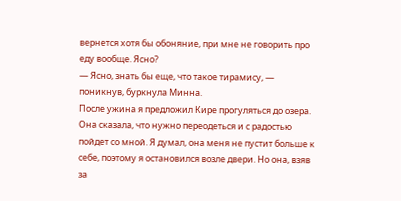вернется хотя бы обоняние, при мне не говорить про еду вообще. Ясно?
— Ясно, знать бы еще, что такое тирамису, — поникнув, буркнула Минна.
После ужина я предложил Кире прогуляться до озера. Она сказала, что нужно переодеться и с радостью пойдет со мной. Я думал, она меня не пустит больше к себе, поэтому я остановился возле двери. Но она, взяв за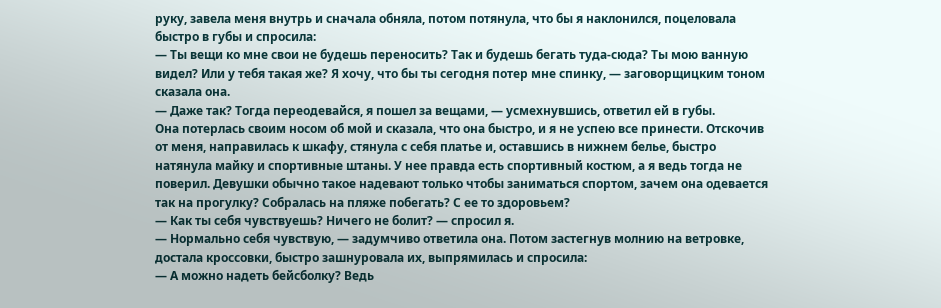руку, завела меня внутрь и сначала обняла, потом потянула, что бы я наклонился, поцеловала быстро в губы и спросила:
— Ты вещи ко мне свои не будешь переносить? Так и будешь бегать туда-сюда? Ты мою ванную видел? Или у тебя такая же? Я хочу, что бы ты сегодня потер мне спинку, — заговорщицким тоном сказала она.
— Даже так? Тогда переодевайся, я пошел за вещами, — усмехнувшись, ответил ей в губы.
Она потерлась своим носом об мой и сказала, что она быстро, и я не успею все принести. Отскочив от меня, направилась к шкафу, стянула с себя платье и, оставшись в нижнем белье, быстро натянула майку и спортивные штаны. У нее правда есть спортивный костюм, а я ведь тогда не поверил. Девушки обычно такое надевают только чтобы заниматься спортом, зачем она одевается так на прогулку? Собралась на пляже побегать? С ее то здоровьем?
— Как ты себя чувствуешь? Ничего не болит? — спросил я.
— Нормально себя чувствую, — задумчиво ответила она. Потом застегнув молнию на ветровке, достала кроссовки, быстро зашнуровала их, выпрямилась и спросила:
— А можно надеть бейсболку? Ведь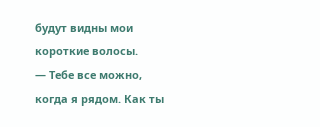будут видны мои короткие волосы.
— Тебе все можно, когда я рядом. Как ты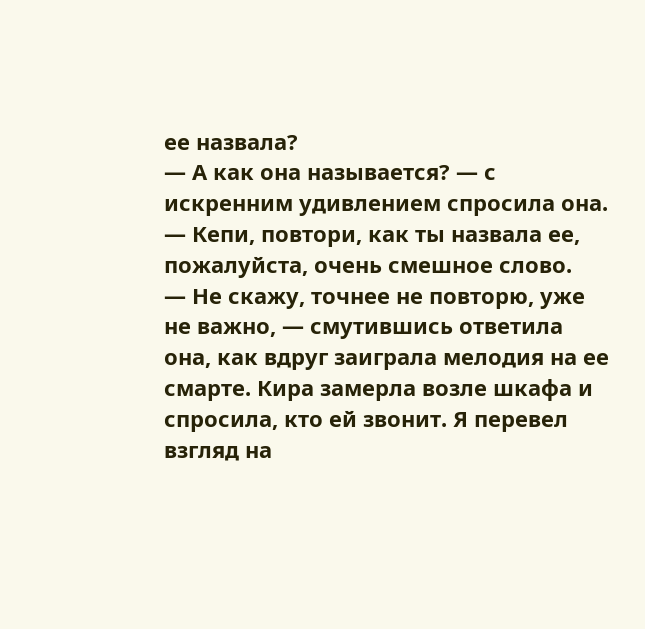ее назвала?
— А как она называется? — с искренним удивлением спросила она.
— Кепи, повтори, как ты назвала ее, пожалуйста, очень смешное слово.
— Не скажу, точнее не повторю, уже не важно, — смутившись ответила она, как вдруг заиграла мелодия на ее смарте. Кира замерла возле шкафа и спросила, кто ей звонит. Я перевел взгляд на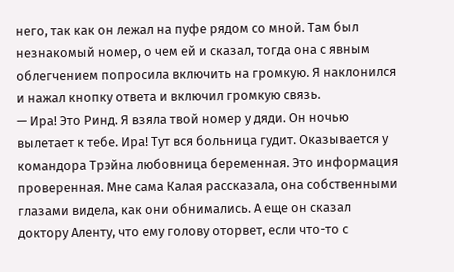него, так как он лежал на пуфе рядом со мной. Там был незнакомый номер, о чем ей и сказал, тогда она с явным облегчением попросила включить на громкую. Я наклонился и нажал кнопку ответа и включил громкую связь.
— Ира! Это Ринд. Я взяла твой номер у дяди. Он ночью вылетает к тебе. Ира! Тут вся больница гудит. Оказывается у командора Трэйна любовница беременная. Это информация проверенная. Мне сама Калая рассказала, она собственными глазами видела, как они обнимались. А еще он сказал доктору Аленту, что ему голову оторвет, если что-то с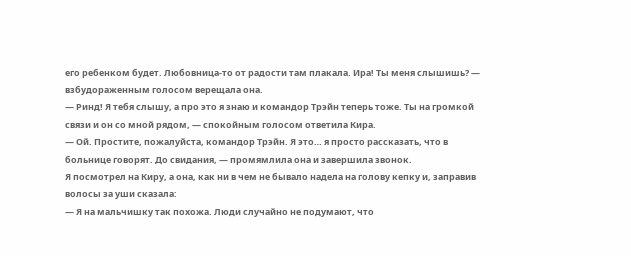его ребенком будет. Любовница-то от радости там плакала. Ира! Ты меня слышишь? — взбудораженным голосом верещала она.
— Ринд! Я тебя слышу, а про это я знаю и командор Трэйн теперь тоже. Ты на громкой связи и он со мной рядом, — спокойным голосом ответила Кира.
— Ой. Простите, пожалуйста, командор Трэйн. Я это… я просто рассказать, что в больнице говорят. До свидания, — промямлила она и завершила звонок.
Я посмотрел на Киру, а она, как ни в чем не бывало надела на голову кепку и, заправив волосы за уши сказала:
— Я на мальчишку так похожа. Люди случайно не подумают, что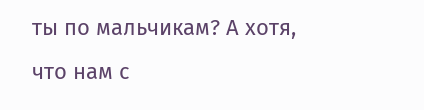ты по мальчикам? А хотя, что нам с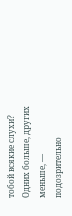тобой всякие слухи? Одних больше, других меньше, — подозрительно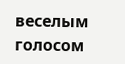веселым голосом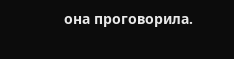она проговорила.